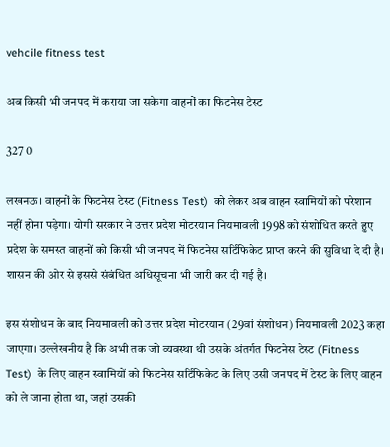vehcile fitness test

अब किसी भी जनपद में कराया जा सकेगा वाहनों का फिटनेस टेस्ट

327 0

लखनऊ। वाहनों के फिटनेस टेस्ट (Fitness Test)  को लेकर अब वाहन स्वामियों को परेशान नहीं होना पड़ेगा। योगी सरकार ने उत्तर प्रदेश मोटरयान नियमावली 1998 को संशोधित करते हुए प्रदेश के समस्त वाहनों को किसी भी जनपद में फिटनेस सर्टिफिकेट प्राप्त करने की सुविधा दे दी है। शासन की ओर से इससे संबंधित अधिसूचना भी जारी कर दी गई है।

इस संशोधन के बाद नियमावली को उत्तर प्रदेश मोटरयान (29वां संशोधन) नियमावली 2023 कहा जाएगा। उल्लेखनीय है कि अभी तक जो व्यवस्था थी उसके अंतर्गत फिटनेस टेस्ट (Fitness Test)  के लिए वाहन स्वामियों को फिटनेस सर्टिफिकेट के लिए उसी जनपद में टेस्ट के लिए वाहन को ले जाना होता था, जहां उसकी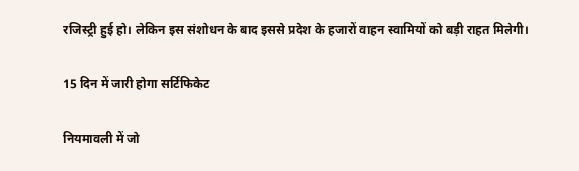रजिस्ट्री हुई हो। लेकिन इस संशोधन के बाद इससे प्रदेश के हजारों वाहन स्वामियों को बड़ी राहत मिलेगी।

15 दिन में जारी होगा सर्टिफिकेट

नियमावली में जो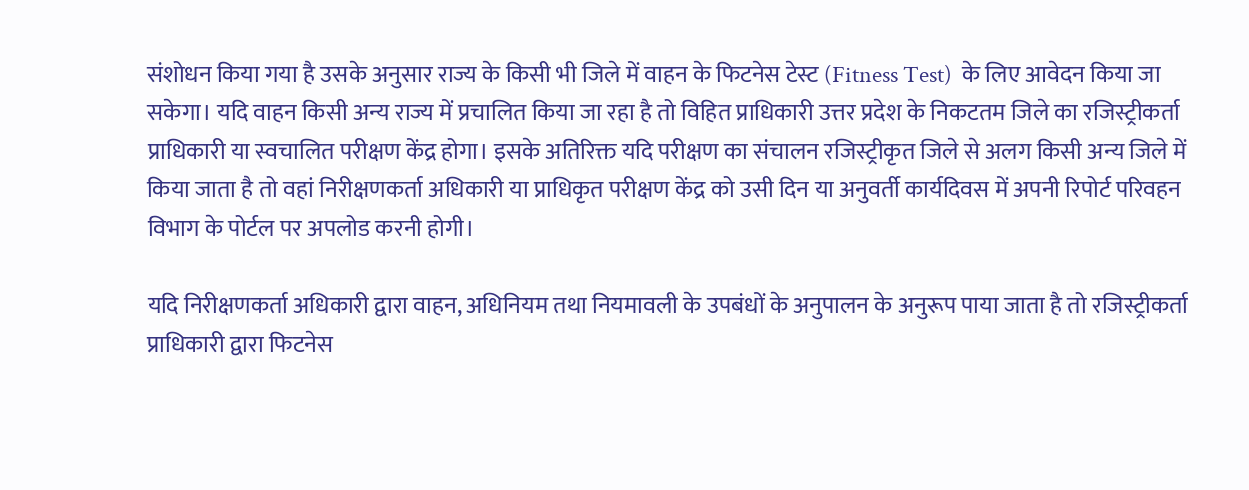संशोधन किया गया है उसके अनुसार राज्य के किसी भी जिले में वाहन के फिटनेस टेस्ट (Fitness Test)  के लिए आवेदन किया जा सकेगा। यदि वाहन किसी अन्य राज्य में प्रचालित किया जा रहा है तो विहित प्राधिकारी उत्तर प्रदेश के निकटतम जिले का रजिस्ट्रीकर्ता प्राधिकारी या स्वचालित परीक्षण केंद्र होगा। इसके अतिरिक्त यदि परीक्षण का संचालन रजिस्ट्रीकृत जिले से अलग किसी अन्य जिले में किया जाता है तो वहां निरीक्षणकर्ता अधिकारी या प्राधिकृत परीक्षण केंद्र को उसी दिन या अनुवर्ती कार्यदिवस में अपनी रिपोर्ट परिवहन विभाग के पोर्टल पर अपलोड करनी होगी।

यदि निरीक्षणकर्ता अधिकारी द्वारा वाहन, अधिनियम तथा नियमावली के उपबंधों के अनुपालन के अनुरूप पाया जाता है तो रजिस्ट्रीकर्ता प्राधिकारी द्वारा फिटनेस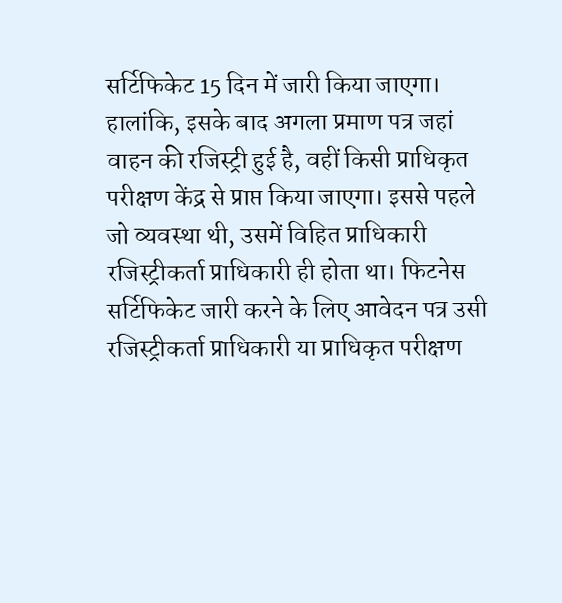सर्टिफिकेट 15 दिन में जारी किया जाएगा। हालांकि, इसके बाद अगला प्रमाण पत्र जहां वाहन की रजिस्ट्री हुई है, वहीं किसी प्राधिकृत परीक्षण केंद्र से प्राप्त किया जाएगा। इससे पहले जो व्यवस्था थी, उसमें विहित प्राधिकारी रजिस्ट्रीकर्ता प्राधिकारी ही होता था। फिटनेस सर्टिफिकेट जारी करने के लिए आवेदन पत्र उसी रजिस्ट्रीकर्ता प्राधिकारी या प्राधिकृत परीक्षण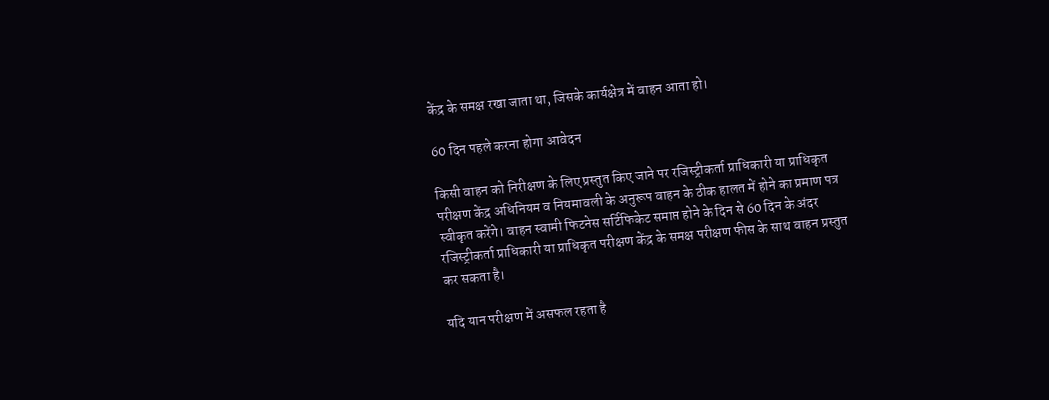केंद्र के समक्ष रखा जाता था, जिसके कार्यक्षेत्र में वाहन आता हो।

60 दिन पहले करना होगा आवेदन

किसी वाहन को निरीक्षण के लिए प्रस्तुत किए जाने पर रजिस्ट्रीकर्ता प्राधिकारी या प्राधिकृत परीक्षण केंद्र अधिनियम व नियमावली के अनुरूप वाहन के ठीक हालत में होने का प्रमाण पत्र स्वीकृत करेंगे। वाहन स्वामी फिटनेस सर्टिफिकेट समाप्त होने के दिन से 60 दिन के अंदर रजिस्ट्रीकर्ता प्राधिकारी या प्राधिकृत परीक्षण केंद्र के समक्ष परीक्षण फीस के साथ वाहन प्रस्तुत कर सकता है।

यदि यान परीक्षण में असफल रहता है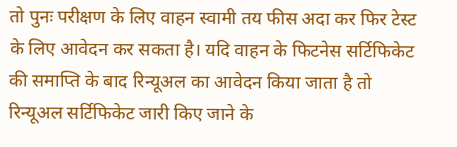तो पुनः परीक्षण के लिए वाहन स्वामी तय फीस अदा कर फिर टेस्ट के लिए आवेदन कर सकता है। यदि वाहन के फिटनेस सर्टिफिकेट की समाप्ति के बाद रिन्यूअल का आवेदन किया जाता है तो रिन्यूअल सर्टिफिकेट जारी किए जाने के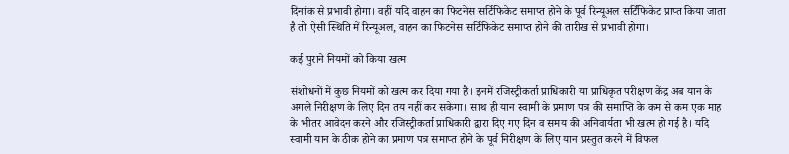दिनांक से प्रभावी होगा। वहीं यदि वाहन का फिटनेस सर्टिफिकेट समाप्त होने के पूर्व रिन्यूअल सर्टिफिकेट प्राप्त किया जाता है तो ऐसी स्थिति में रिन्यूअल, वाहन का फिटनेस सर्टिफिकेट समाप्त होने की तारीख से प्रभावी होगा।

कई पुराने नियमों को किया खत्म

संशोधनों में कुछ नियमों को खत्म कर दिया गया है। इनमें रजिस्ट्रीकर्ता प्राधिकारी या प्राधिकृत परीक्षण केंद्र अब यान के अगले निरीक्षण के लिए दिन तय नहीं कर सकेगा। साथ ही यान स्वामी के प्रमाण पत्र की समाप्ति के कम से कम एक माह के भीतर आवेदन करने और रजिस्ट्रीकर्ता प्राधिकारी द्वारा दिए गए दिन व समय की अनिवार्यता भी खत्म हो गई है। यदि स्वामी यान के ठीक होने का प्रमाण पत्र समाप्त होने के पूर्व निरीक्षण के लिए यान प्रस्तुत करने में विफल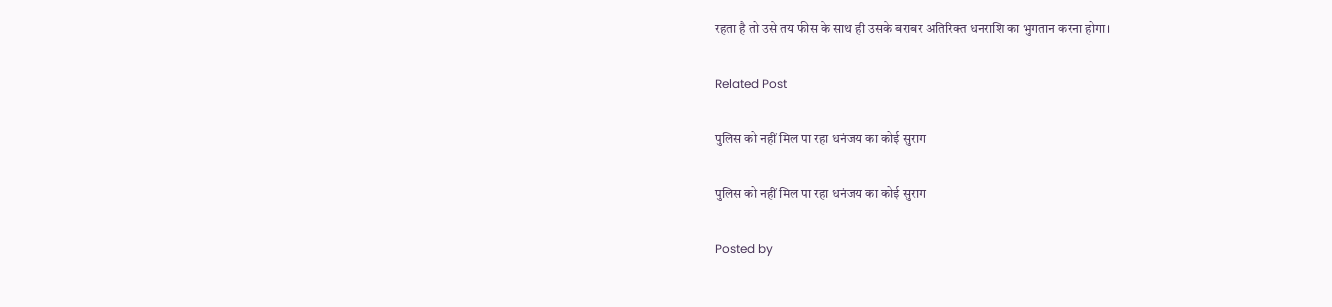रहता है तो उसे तय फीस के साथ ही उसके बराबर अतिरिक्त धनराशि का भुगतान करना होगा।

Related Post

पुलिस को नहीं मिल पा रहा धनंजय का कोई सुराग

पुलिस को नहीं मिल पा रहा धनंजय का कोई सुराग

Posted by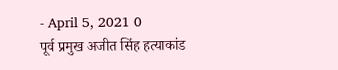- April 5, 2021 0
पूर्व प्रमुख अजीत सिंह हत्याकांड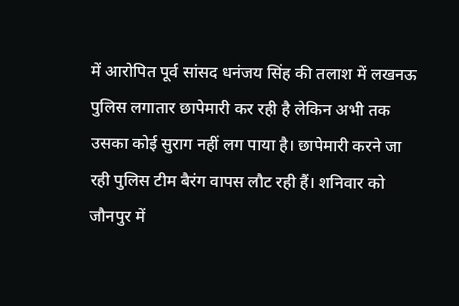में आरोपित पूर्व सांसद धनंजय सिंह की तलाश में लखनऊ पुलिस लगातार छापेमारी कर रही है लेकिन अभी तक उसका कोई सुराग नहीं लग पाया है। छापेमारी करने जा रही पुलिस टीम बैरंग वापस लौट रही हैं। शनिवार को जौनपुर में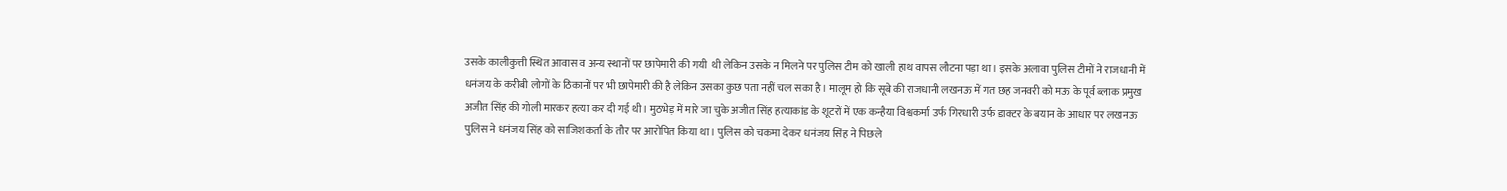उसके कालीकुत्ती स्थित आवास व अन्य स्थानों पर छापेमारी की गयी  थी लेकिन उसके न मिलने पर पुलिस टीम को खाली हाथ वापस लौटना पड़ा था। इसके अलावा पुलिस टीमों ने राजधानी में धनंजय के करीबी लोगों के ठिकानों पर भी छापेमारी की है लेकिन उसका कुछ पता नहीं चल सका है। मालूम हो कि सूबे की राजधानी लखनऊ में गत छह जनवरी को मऊ के पूर्व ब्लाक प्रमुख अजीत सिंह की गोली मारकर हत्या कर दी गई थी। मुठभेड़ में मारे जा चुके अजीत सिंह हत्याकांड के शूटरों में एक कन्हैया विश्वकर्मा उर्फ गिरधारी उर्फ डाक्टर के बयान के आधार पर लखनऊ पुलिस ने धनंजय सिंह को साजिशकर्ता के तौर पर आरोपित किया था। पुलिस को चकमा देकर धनंजय सिंह ने पिछले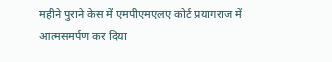महीने पुराने केस में एमपीएमएलए कोर्ट प्रयागराज में आत्मसमर्पण कर दिया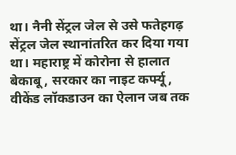था। नैनी सेंट्रल जेल से उसे फतेहगढ़ सेंट्रल जेल स्थानांतरित कर दिया गया था। महाराष्ट्र में कोरोना से हालात बेकाबू, सरकार का नाइट कर्फ्यू, वीकेंड लॉकडाउन का ऐलान जब तक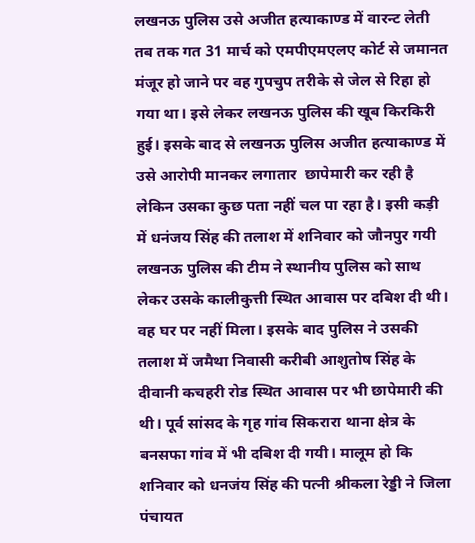लखनऊ पुलिस उसे अजीत हत्याकाण्ड में वारन्ट लेती तब तक गत 31 मार्च को एमपीएमएलए कोर्ट से जमानत मंजूर हो जाने पर वह गुपचुप तरीके से जेल से रिहा हो गया था। इसे लेकर लखनऊ पुलिस की खूब किरकिरी हुई। इसके बाद से लखनऊ पुलिस अजीत हत्याकाण्ड में उसे आरोपी मानकर लगातार  छापेमारी कर रही है लेकिन उसका कुछ पता नहीं चल पा रहा है। इसी कड़ी में धनंजय सिंह की तलाश में शनिवार को जौनपुर गयी लखनऊ पुलिस की टीम ने स्थानीय पुलिस को साथ लेकर उसके कालीकुत्ती स्थित आवास पर दबिश दी थी। वह घर पर नहीं मिला। इसके बाद पुलिस ने उसकी तलाश में जमैथा निवासी करीबी आशुतोष सिंह के दीवानी कचहरी रोड स्थित आवास पर भी छापेमारी की थी। पूर्व सांसद के गृह गांव सिकरारा थाना क्षेत्र के बनसफा गांव में भी दबिश दी गयी। मालूम हो कि शनिवार को धनजंय सिंह की पत्नी श्रीकला रेड्डी ने जिला पंचायत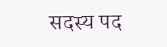सदस्य पद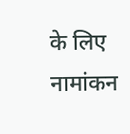के लिए नामांकन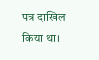पत्र दाखिल किया था।